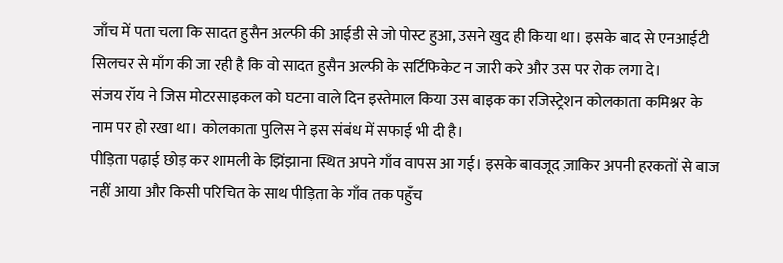जाँच में पता चला कि सादत हुसैन अल्फी की आईडी से जो पोस्ट हुआ, उसने खुद ही किया था। इसके बाद से एनआईटी सिलचर से माँग की जा रही है कि वो सादत हुसैन अल्फी के सर्टिफिकेट न जारी करे और उस पर रोक लगा दे।
संजय रॉय ने जिस मोटरसाइकल को घटना वाले दिन इस्तेमाल किया उस बाइक का रजिस्ट्रेशन कोलकाता कमिश्नर के नाम पर हो रखा था। कोलकाता पुलिस ने इस संबंध में सफाई भी दी है।
पीड़िता पढ़ाई छोड़ कर शामली के झिंझाना स्थित अपने गाँव वापस आ गई। इसके बावजूद ज़ाकिर अपनी हरकतों से बाज नहीं आया और किसी परिचित के साथ पीड़िता के गाँव तक पहुँच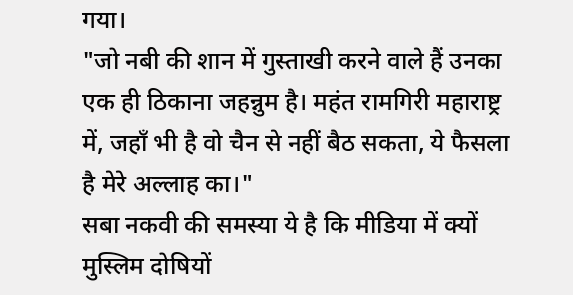गया।
"जो नबी की शान में गुस्ताखी करने वाले हैं उनका एक ही ठिकाना जहन्नुम है। महंत रामगिरी महाराष्ट्र में, जहाँ भी है वो चैन से नहीं बैठ सकता, ये फैसला है मेरे अल्लाह का।"
सबा नकवी की समस्या ये है कि मीडिया में क्यों मुस्लिम दोषियों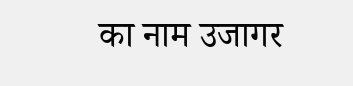का नाम उजागर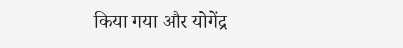किया गया और योगेंद्र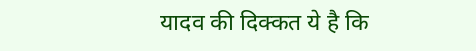यादव की दिक्कत ये है कि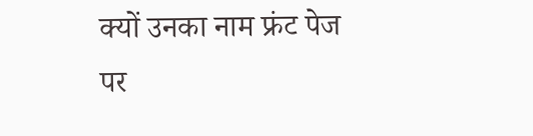क्यों उनका नाम फ्रंट पेज पर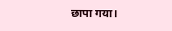छापा गया।